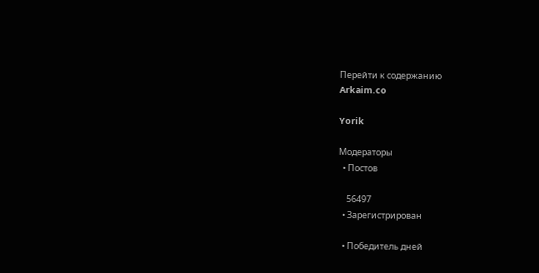Перейти к содержанию
Arkaim.co

Yorik

Модераторы
  • Постов

    56497
  • Зарегистрирован

  • Победитель дней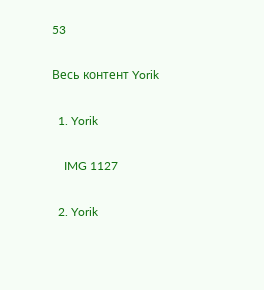53

Весь контент Yorik

  1. Yorik

    IMG 1127

  2. Yorik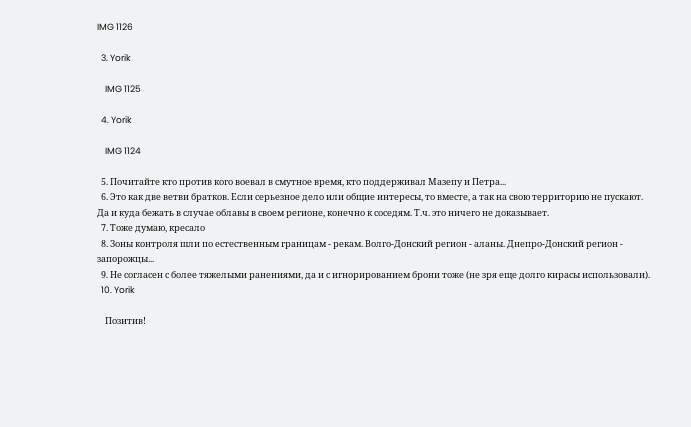IMG 1126

  3. Yorik

    IMG 1125

  4. Yorik

    IMG 1124

  5. Почитайте кто против кого воевал в смутное время, кто поддерживал Мазепу и Петра...
  6. Это как две ветви братков. Если серьезное дело или общие интересы, то вместе, а так на свою территорию не пускают. Да и куда бежать в случае облавы в своем регионе, конечно к соседям. Т.ч. это ничего не доказывает.
  7. Тоже думаю, кресало
  8. Зоны контроля шли по естественным границам - рекам. Волго-Донский регион - аланы. Днепро-Донский регион - запорожцы...
  9. Не согласен с более тяжелыми ранениями, да и с игнорированием брони тоже (не зря еще долго кирасы использовали).
  10. Yorik

    Позитив!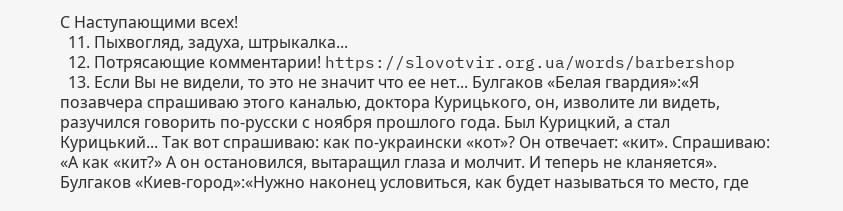С Наступающими всех!
  11. Пыхвогляд, задуха, штрыкалка...
  12. Потрясающие комментарии! https://slovotvir.org.ua/words/barbershop
  13. Если Вы не видели, то это не значит что ее нет... Булгаков «Белая гвардия»:«Я позавчера спрашиваю этого каналью, доктора Курицького, он, изволите ли видеть, разучился говорить по-русски с ноября прошлого года. Был Курицкий, а стал Курицький... Так вот спрашиваю: как по-украински «кот»? Он отвечает: «кит». Спрашиваю: «А как «кит?» А он остановился, вытаращил глаза и молчит. И теперь не кланяется». Булгаков «Киев-город»:«Нужно наконец условиться, как будет называться то место, где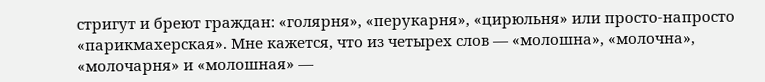стригут и бреют граждан: «голярня», «перукарня», «цирюльня» или просто-напросто «парикмахерская». Мне кажется, что из четырех слов — «молошна», «молочна», «молочарня» и «молошная» —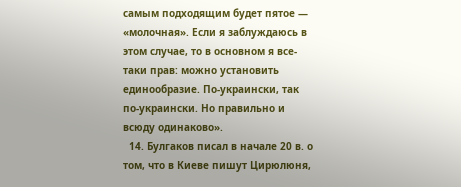самым подходящим будет пятое — «молочная». Если я заблуждаюсь в этом случае, то в основном я все-таки прав: можно установить единообразие. По-украински, так по-украински. Но правильно и всюду одинаково».
  14. Булгаков писал в начале 20 в. о том, что в Киеве пишут Цирюлюня,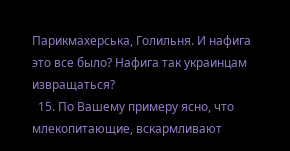Парикмахерська, Голильня. И нафига это все было? Нафига так украинцам извращаться?
  15. По Вашему примеру ясно, что млекопитающие, вскармливают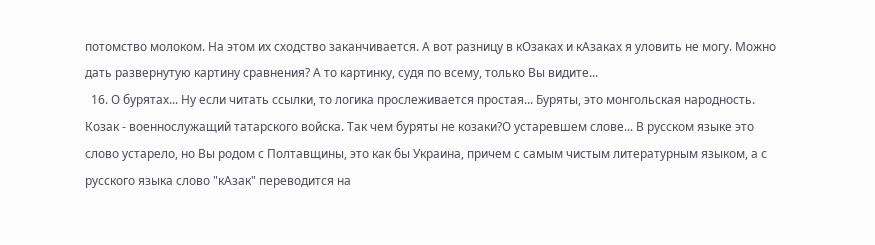потомство молоком. На этом их сходство заканчивается. А вот разницу в кОзаках и кАзаках я уловить не могу. Можно дать развернутую картину сравнения? А то картинку, судя по всему, только Вы видите...
  16. О бурятах... Ну если читать ссылки, то логика прослеживается простая... Буряты, это монгольская народность. Козак - военнослужащий татарского войска. Так чем буряты не козаки?О устаревшем слове... В русском языке это слово устарело, но Вы родом с Полтавщины, это как бы Украина, причем с самым чистым литературным языком, а с русского языка слово "кАзак" переводится на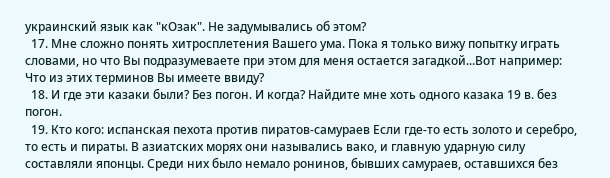украинский язык как "кОзак". Не задумывались об этом?
  17. Мне сложно понять хитросплетения Вашего ума. Пока я только вижу попытку играть словами, но что Вы подразумеваете при этом для меня остается загадкой...Вот например: Что из этих терминов Вы имеете ввиду?
  18. И где эти казаки были? Без погон. И когда? Найдите мне хоть одного казака 19 в. без погон.
  19. Кто кого: испанская пехота против пиратов-самураев Если где-то есть золото и серебро, то есть и пираты. В азиатских морях они назывались вако, и главную ударную силу составляли японцы. Среди них было немало ронинов, бывших самураев, оставшихся без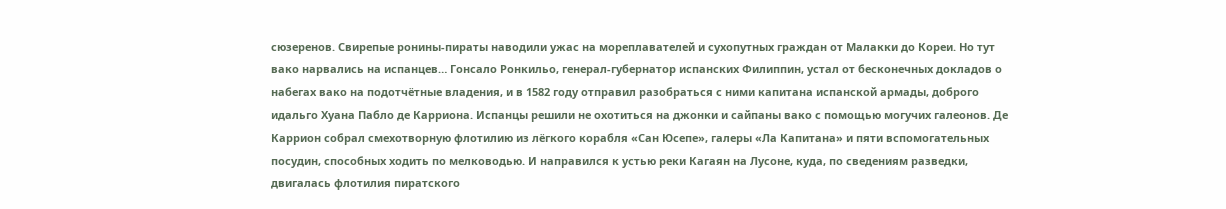сюзеренов. Свирепые ронины-пираты наводили ужас на мореплавателей и сухопутных граждан от Малакки до Кореи. Но тут вако нарвались на испанцев… Гонсало Ронкильо, генерал-губернатор испанских Филиппин, устал от бесконечных докладов о набегах вако на подотчётные владения, и в 1582 году отправил разобраться с ними капитана испанской армады, доброго идальго Хуана Пабло де Карриона. Испанцы решили не охотиться на джонки и сайпаны вако с помощью могучих галеонов. Де Каррион собрал смехотворную флотилию из лёгкого корабля «Сан Юсепе», галеры «Ла Капитана» и пяти вспомогательных посудин, способных ходить по мелководью. И направился к устью реки Кагаян на Лусоне, куда, по сведениям разведки, двигалась флотилия пиратского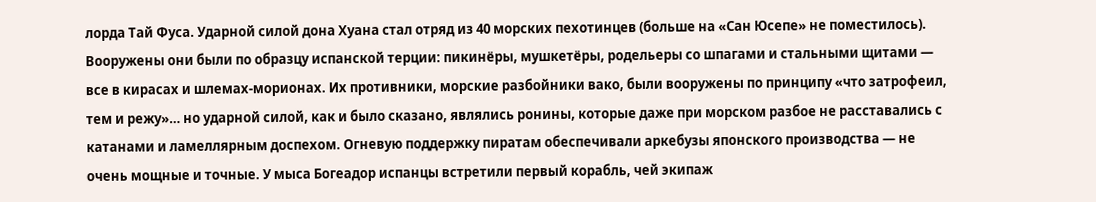лорда Тай Фуса. Ударной силой дона Хуана стал отряд из 40 морских пехотинцев (больше на «Сан Юсепе» не поместилось). Вооружены они были по образцу испанской терции: пикинёры, мушкетёры, родельеры со шпагами и стальными щитами — все в кирасах и шлемах-морионах. Их противники, морские разбойники вако, были вооружены по принципу «что затрофеил, тем и режу»… но ударной силой, как и было сказано, являлись ронины, которые даже при морском разбое не расставались с катанами и ламеллярным доспехом. Огневую поддержку пиратам обеспечивали аркебузы японского производства — не очень мощные и точные. У мыса Богеадор испанцы встретили первый корабль, чей экипаж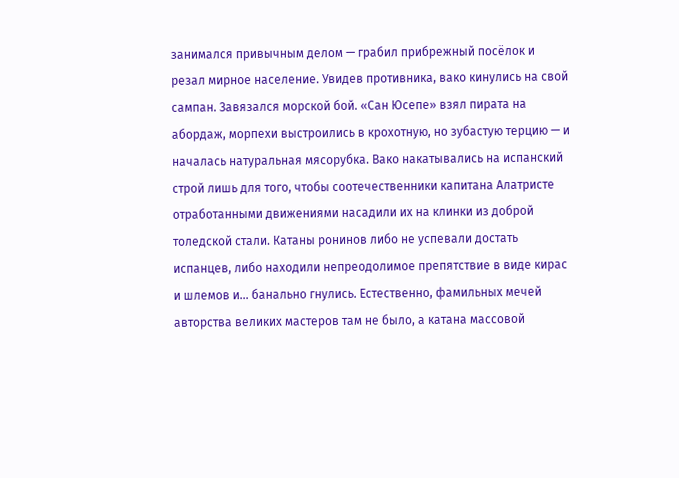занимался привычным делом — грабил прибрежный посёлок и резал мирное население. Увидев противника, вако кинулись на свой сампан. Завязался морской бой. «Сан Юсепе» взял пирата на абордаж, морпехи выстроились в крохотную, но зубастую терцию — и началась натуральная мясорубка. Вако накатывались на испанский строй лишь для того, чтобы соотечественники капитана Алатристе отработанными движениями насадили их на клинки из доброй толедской стали. Катаны ронинов либо не успевали достать испанцев, либо находили непреодолимое препятствие в виде кирас и шлемов и… банально гнулись. Естественно, фамильных мечей авторства великих мастеров там не было, а катана массовой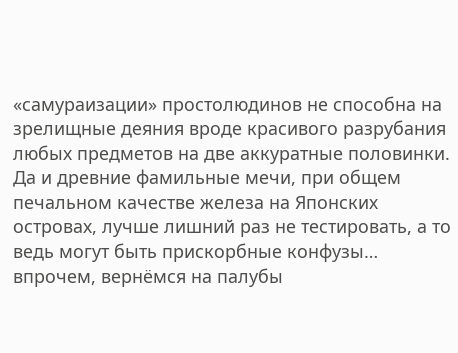«самураизации» простолюдинов не способна на зрелищные деяния вроде красивого разрубания любых предметов на две аккуратные половинки. Да и древние фамильные мечи, при общем печальном качестве железа на Японских островах, лучше лишний раз не тестировать, а то ведь могут быть прискорбные конфузы… впрочем, вернёмся на палубы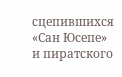сцепившихся «Сан Юсепе» и пиратского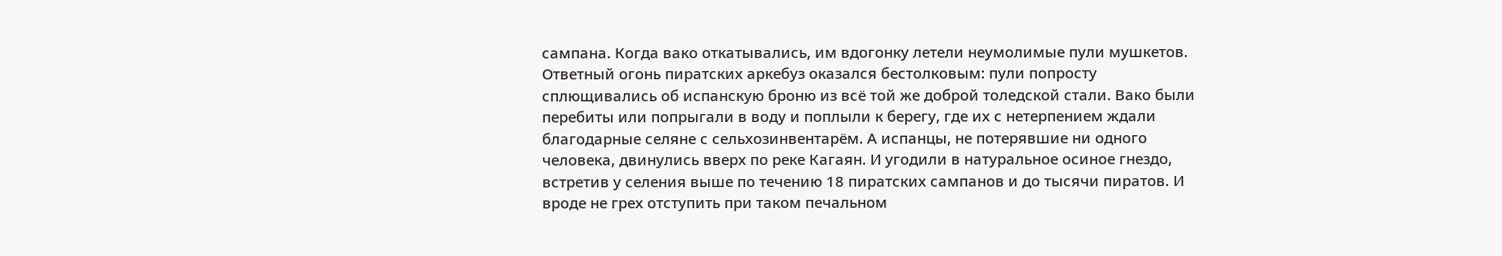сампана. Когда вако откатывались, им вдогонку летели неумолимые пули мушкетов. Ответный огонь пиратских аркебуз оказался бестолковым: пули попросту сплющивались об испанскую броню из всё той же доброй толедской стали. Вако были перебиты или попрыгали в воду и поплыли к берегу, где их с нетерпением ждали благодарные селяне с сельхозинвентарём. А испанцы, не потерявшие ни одного человека, двинулись вверх по реке Кагаян. И угодили в натуральное осиное гнездо, встретив у селения выше по течению 18 пиратских сампанов и до тысячи пиратов. И вроде не грех отступить при таком печальном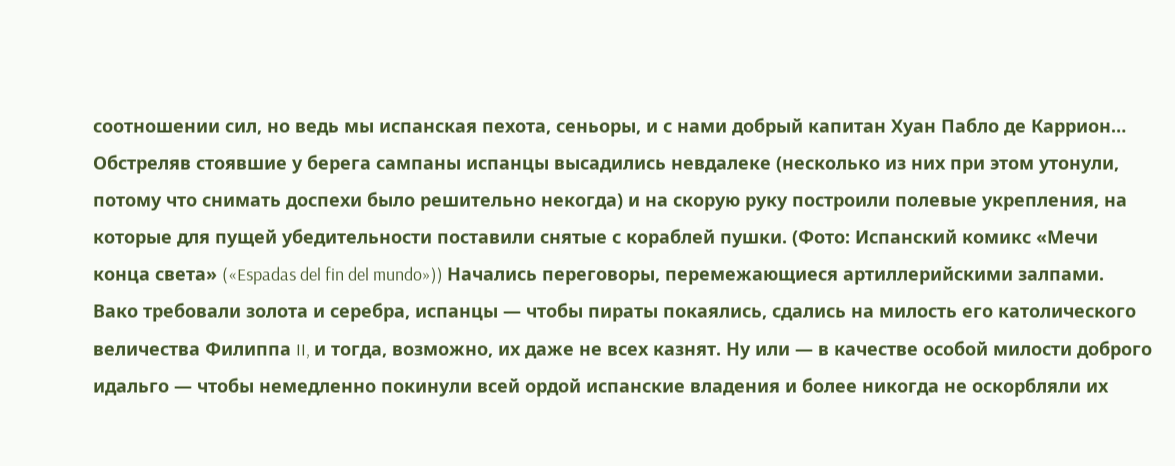соотношении сил, но ведь мы испанская пехота, сеньоры, и с нами добрый капитан Хуан Пабло де Каррион… Обстреляв стоявшие у берега сампаны испанцы высадились невдалеке (несколько из них при этом утонули, потому что снимать доспехи было решительно некогда) и на скорую руку построили полевые укрепления, на которые для пущей убедительности поставили снятые с кораблей пушки. (Фото: Испанский комикс «Мечи конца света» («Espadas del fin del mundo»)) Начались переговоры, перемежающиеся артиллерийскими залпами. Вако требовали золота и серебра, испанцы — чтобы пираты покаялись, сдались на милость его католического величества Филиппа II, и тогда, возможно, их даже не всех казнят. Ну или — в качестве особой милости доброго идальго — чтобы немедленно покинули всей ордой испанские владения и более никогда не оскорбляли их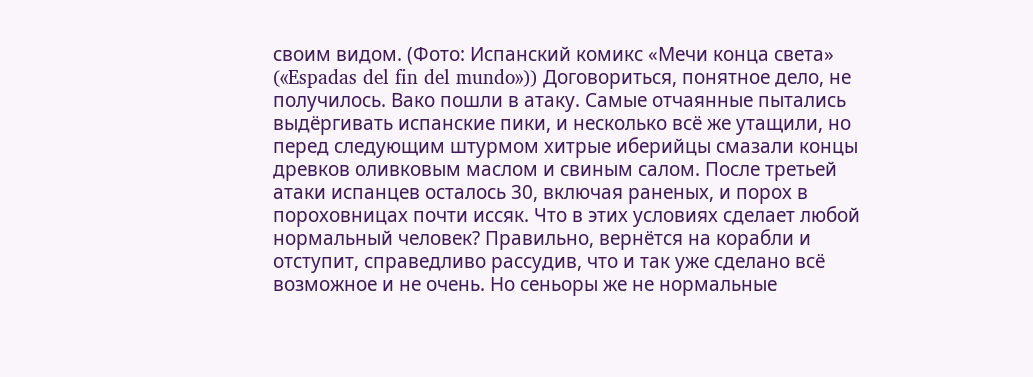своим видом. (Фото: Испанский комикс «Мечи конца света» («Espadas del fin del mundo»)) Договориться, понятное дело, не получилось. Вако пошли в атаку. Самые отчаянные пытались выдёргивать испанские пики, и несколько всё же утащили, но перед следующим штурмом хитрые иберийцы смазали концы древков оливковым маслом и свиным салом. После третьей атаки испанцев осталось 30, включая раненых, и порох в пороховницах почти иссяк. Что в этих условиях сделает любой нормальный человек? Правильно, вернётся на корабли и отступит, справедливо рассудив, что и так уже сделано всё возможное и не очень. Но сеньоры же не нормальные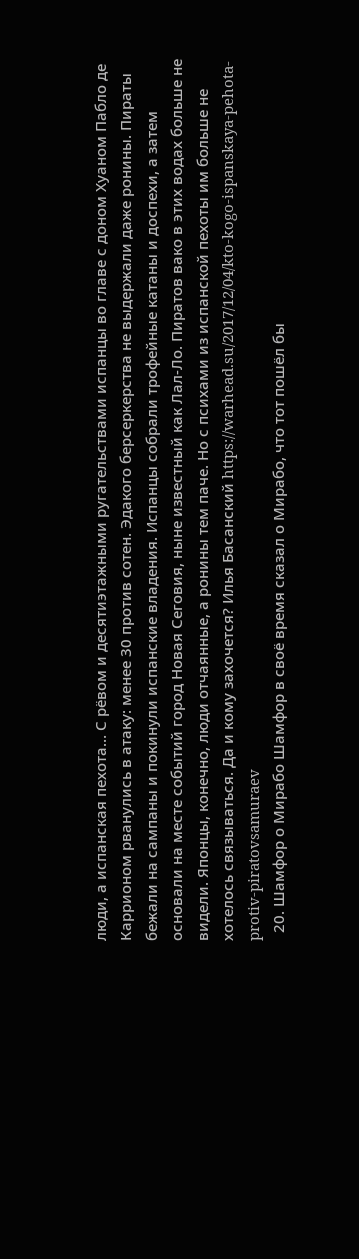люди, а испанская пехота… С рёвом и десятиэтажными ругательствами испанцы во главе с доном Хуаном Пабло де Каррионом рванулись в атаку: менее 30 против сотен. Эдакого берсеркерства не выдержали даже ронины. Пираты бежали на сампаны и покинули испанские владения. Испанцы собрали трофейные катаны и доспехи, а затем основали на месте событий город Новая Сеговия, ныне известный как Лал-Ло. Пиратов вако в этих водах больше не видели. Японцы, конечно, люди отчаянные, а ронины тем паче. Но с психами из испанской пехоты им больше не хотелось связываться. Да и кому захочется? Илья Басанский https://warhead.su/2017/12/04/kto-kogo-ispanskaya-pehota-protiv-piratovsamuraev
  20. Шамфор о Мирабо Шамфор в своё время сказал о Мирабо, что тот пошёл бы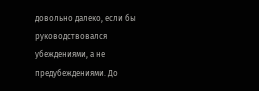довольно далеко, если бы руководствовался убеждениями, а не предубеждениями. До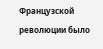Французской революции было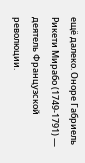ещё далеко. Оноре Габриель Рикети Мирабо (1749-1791) — деятель Французской революции.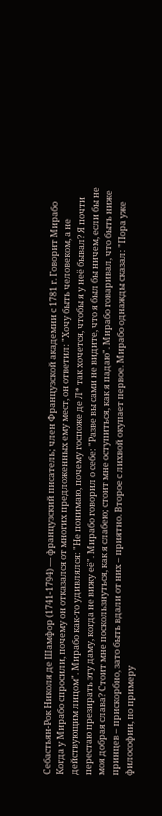Себастьян-Рок Николя де Шамфор (1741-1794) — французский писатель; член Французской академии с 1781 г. Говорит Мирабо Когда у Мирабо спросили, почему он отказался от многих предложенных ему мест, он ответил: "Хочу быть человеком, а не действующим лицом". Мирабо как-то удивлялся: "Не понимаю, почему госпоже де Л* так хочется, чтобы я у неё бывал? Я почти перестаю презирать эту даму, когда не вижу её". Мирабо говорил о себе: "Разве вы сами не видите, что я был бы ничем, если бы не моя добрая слава? Стоит мне поскользнуться, как я слабею; стоит мне оступиться, как я падаю". Мирабо говаривал, что быть ниже принцев – прискорбно, зато быть вдали от них – приятно. Второе с лихвой окупает первое. Мирабо однажды сказал: "Пора уже философии, по примеру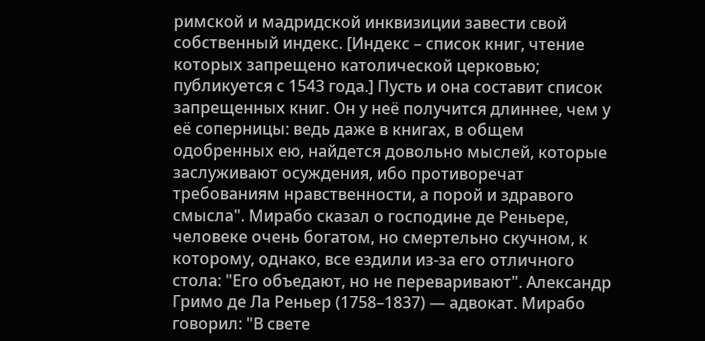римской и мадридской инквизиции завести свой собственный индекс. [Индекс – список книг, чтение которых запрещено католической церковью; публикуется с 1543 года.] Пусть и она составит список запрещенных книг. Он у неё получится длиннее, чем у её соперницы: ведь даже в книгах, в общем одобренных ею, найдется довольно мыслей, которые заслуживают осуждения, ибо противоречат требованиям нравственности, а порой и здравого смысла". Мирабо сказал о господине де Реньере, человеке очень богатом, но смертельно скучном, к которому, однако, все ездили из-за его отличного стола: "Его объедают, но не переваривают". Александр Гримо де Ла Реньер (1758–1837) — адвокат. Мирабо говорил: "В свете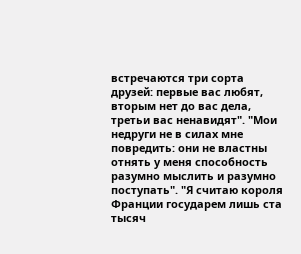встречаются три сорта друзей: первые вас любят, вторым нет до вас дела, третьи вас ненавидят". "Мои недруги не в силах мне повредить: они не властны отнять у меня способность разумно мыслить и разумно поступать". "Я считаю короля Франции государем лишь ста тысяч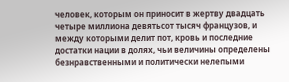человек, которым он приносит в жертву двадцать четыре миллиона девятьсот тысяч французов, и между которыми делит пот, кровь и последние достатки нации в долях, чьи величины определены безнравственными и политически нелепыми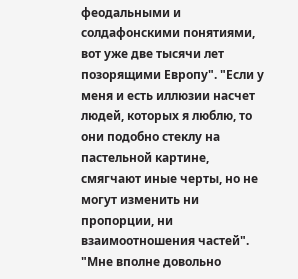феодальными и солдафонскими понятиями, вот уже две тысячи лет позорящими Европу". "Если у меня и есть иллюзии насчет людей, которых я люблю, то они подобно стеклу на пастельной картине, смягчают иные черты, но не могут изменить ни пропорции, ни взаимоотношения частей". "Мне вполне довольно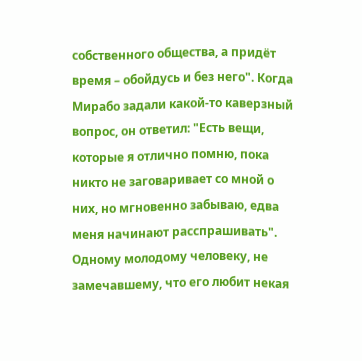собственного общества, а придёт время – обойдусь и без него". Когда Мирабо задали какой-то каверзный вопрос, он ответил: "Есть вещи, которые я отлично помню, пока никто не заговаривает со мной о них, но мгновенно забываю, едва меня начинают расспрашивать". Одному молодому человеку, не замечавшему, что его любит некая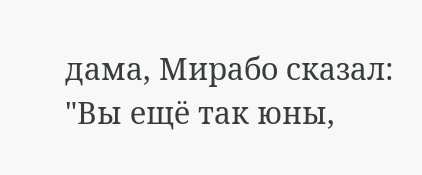дама, Мирабо сказал: "Вы ещё так юны,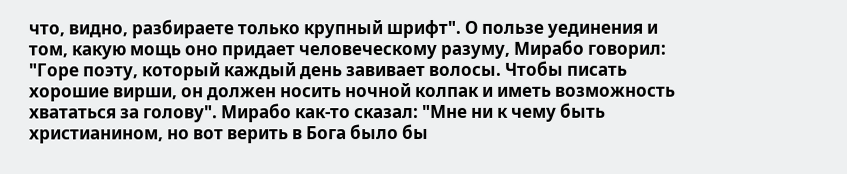что, видно, разбираете только крупный шрифт". О пользе уединения и том, какую мощь оно придает человеческому разуму, Мирабо говорил: "Горе поэту, который каждый день завивает волосы. Чтобы писать хорошие вирши, он должен носить ночной колпак и иметь возможность хвататься за голову". Мирабо как-то сказал: "Мне ни к чему быть христианином, но вот верить в Бога было бы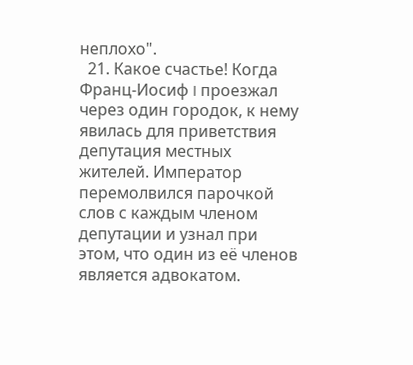неплохо".
  21. Какое счастье! Когда Франц-Иосиф I проезжал через один городок, к нему явилась для приветствия депутация местных жителей. Император перемолвился парочкой слов с каждым членом депутации и узнал при этом, что один из её членов является адвокатом.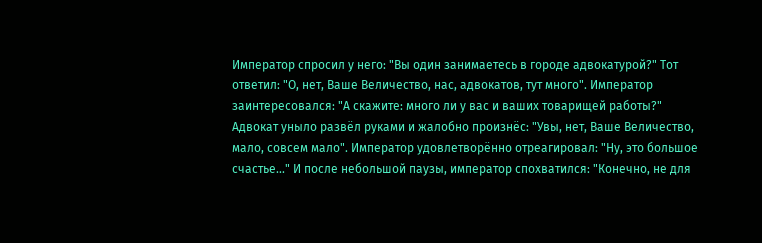Император спросил у него: "Вы один занимаетесь в городе адвокатурой?" Тот ответил: "О, нет, Ваше Величество, нас, адвокатов, тут много". Император заинтересовался: "А скажите: много ли у вас и ваших товарищей работы?" Адвокат уныло развёл руками и жалобно произнёс: "Увы, нет, Ваше Величество, мало, совсем мало". Император удовлетворённо отреагировал: "Ну, это большое счастье..." И после небольшой паузы, император спохватился: "Конечно, не для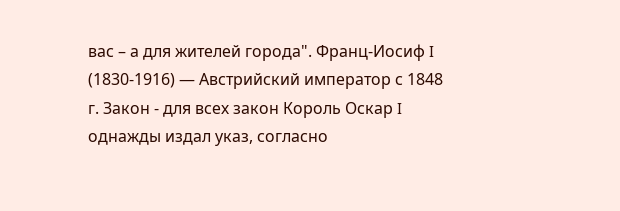вас – а для жителей города". Франц-Иосиф I (1830-1916) — Австрийский император с 1848 г. Закон - для всех закон Король Оскар I однажды издал указ, согласно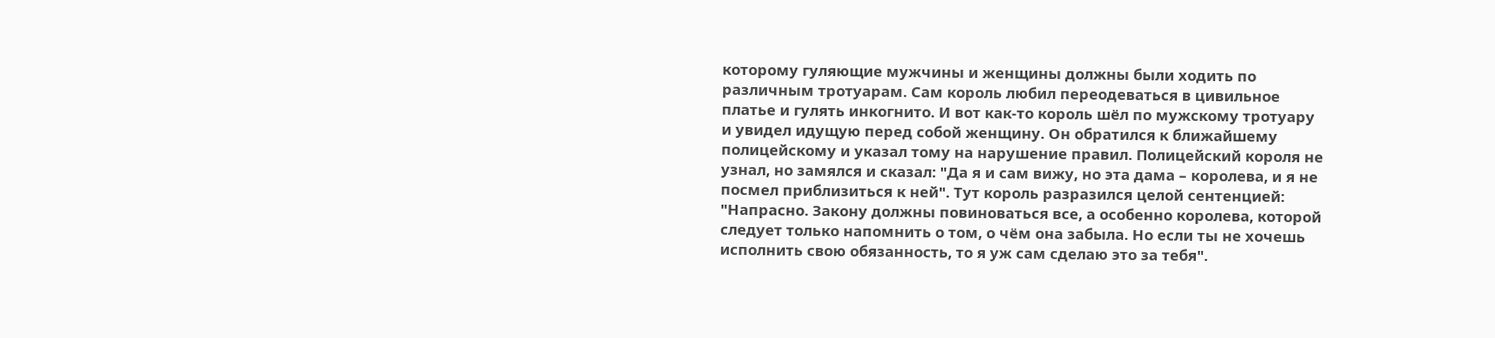которому гуляющие мужчины и женщины должны были ходить по различным тротуарам. Сам король любил переодеваться в цивильное платье и гулять инкогнито. И вот как-то король шёл по мужскому тротуару и увидел идущую перед собой женщину. Он обратился к ближайшему полицейскому и указал тому на нарушение правил. Полицейский короля не узнал, но замялся и сказал: "Да я и сам вижу, но эта дама – королева, и я не посмел приблизиться к ней". Тут король разразился целой сентенцией: "Напрасно. Закону должны повиноваться все, а особенно королева, которой следует только напомнить о том, о чём она забыла. Но если ты не хочешь исполнить свою обязанность, то я уж сам сделаю это за тебя".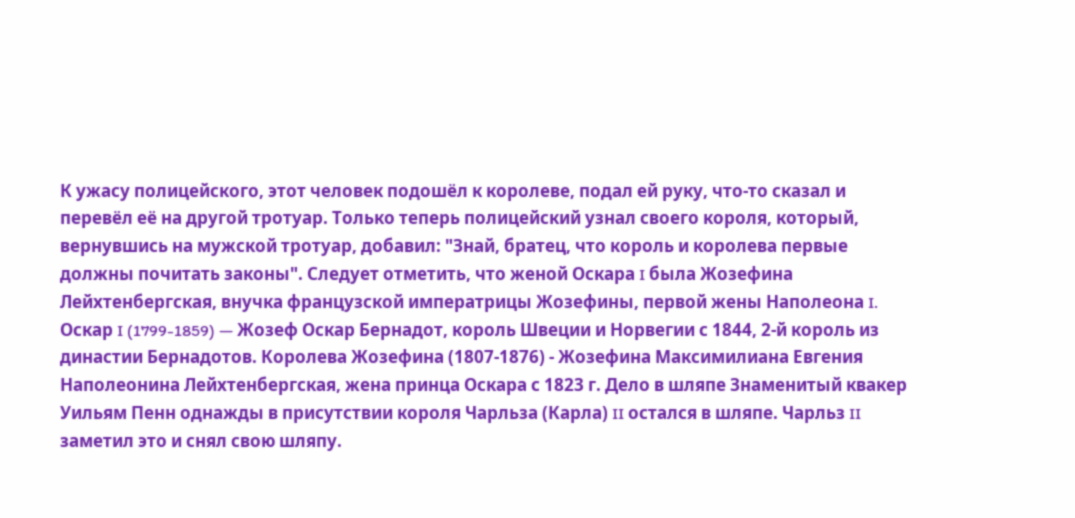К ужасу полицейского, этот человек подошёл к королеве, подал ей руку, что-то сказал и перевёл её на другой тротуар. Только теперь полицейский узнал своего короля, который, вернувшись на мужской тротуар, добавил: "Знай, братец, что король и королева первые должны почитать законы". Следует отметить, что женой Оскара I была Жозефина Лейхтенбергская, внучка французской императрицы Жозефины, первой жены Наполеона I. Оскар I (1799-1859) — Жозеф Оскар Бернадот, король Швеции и Норвегии с 1844, 2-й король из династии Бернадотов. Королева Жозефина (1807-1876) - Жозефина Максимилиана Евгения Наполеонина Лейхтенбергская, жена принца Оскара с 1823 г. Дело в шляпе Знаменитый квакер Уильям Пенн однажды в присутствии короля Чарльза (Карла) II остался в шляпе. Чарльз II заметил это и снял свою шляпу.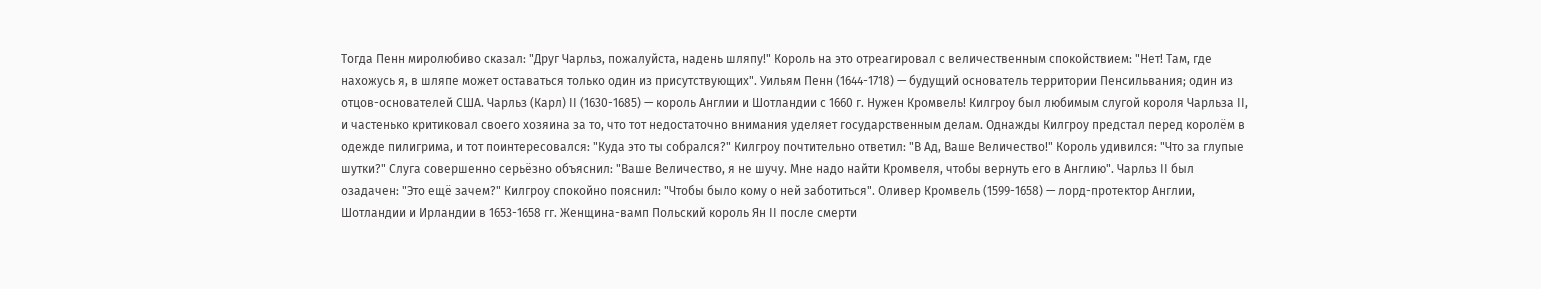Тогда Пенн миролюбиво сказал: "Друг Чарльз, пожалуйста, надень шляпу!" Король на это отреагировал с величественным спокойствием: "Нет! Там, где нахожусь я, в шляпе может оставаться только один из присутствующих". Уильям Пенн (1644-1718) — будущий основатель территории Пенсильвания; один из отцов-основателей США. Чарльз (Карл) II (1630-1685) — король Англии и Шотландии с 1660 г. Нужен Кромвель! Килгроу был любимым слугой короля Чарльза II, и частенько критиковал своего хозяина за то, что тот недостаточно внимания уделяет государственным делам. Однажды Килгроу предстал перед королём в одежде пилигрима, и тот поинтересовался: "Куда это ты собрался?" Килгроу почтительно ответил: "В Ад, Ваше Величество!" Король удивился: "Что за глупые шутки?" Слуга совершенно серьёзно объяснил: "Ваше Величество, я не шучу. Мне надо найти Кромвеля, чтобы вернуть его в Англию". Чарльз II был озадачен: "Это ещё зачем?" Килгроу спокойно пояснил: "Чтобы было кому о ней заботиться". Оливер Кромвель (1599-1658) — лорд-протектор Англии, Шотландии и Ирландии в 1653-1658 гг. Женщина-вамп Польский король Ян II после смерти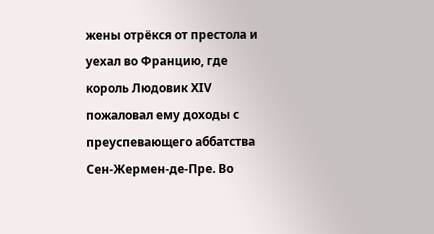жены отрёкся от престола и уехал во Францию, где король Людовик XIV пожаловал ему доходы с преуспевающего аббатства Сен-Жермен-де-Пре. Во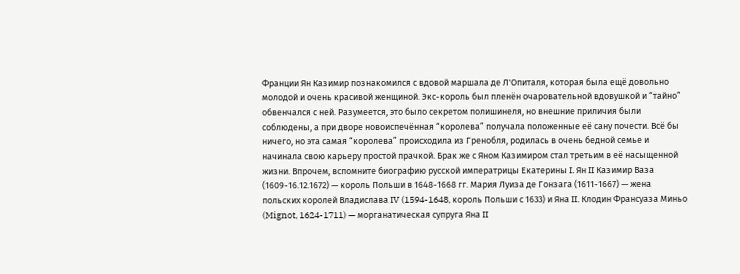Франции Ян Казимир познакомился с вдовой маршала де Л'Опиталя, которая была ещё довольно молодой и очень красивой женщиной. Экс-король был пленён очаровательной вдовушкой и “тайно” обвенчался с ней. Разумеется, это было секретом полишинеля, но внешние приличия были соблюдены, а при дворе новоиспечённая “королева” получала положенные её сану почести. Всё бы ничего, но эта самая “королева” происходила из Гренобля, родилась в очень бедной семье и начинала свою карьеру простой прачкой. Брак же с Яном Казимиром стал третьим в её насыщенной жизни. Впрочем, вспомните биографию русской императрицы Екатерины I. Ян II Казимир Ваза (1609-16.12.1672) — король Польши в 1648-1668 гг. Мария Луиза де Гонзага (1611-1667) — жена польских королей Владислава IV (1594-1648, король Польши с 1633) и Яна II. Клодин Франсуаза Миньо (Mignot, 1624-1711) — морганатическая супруга Яна II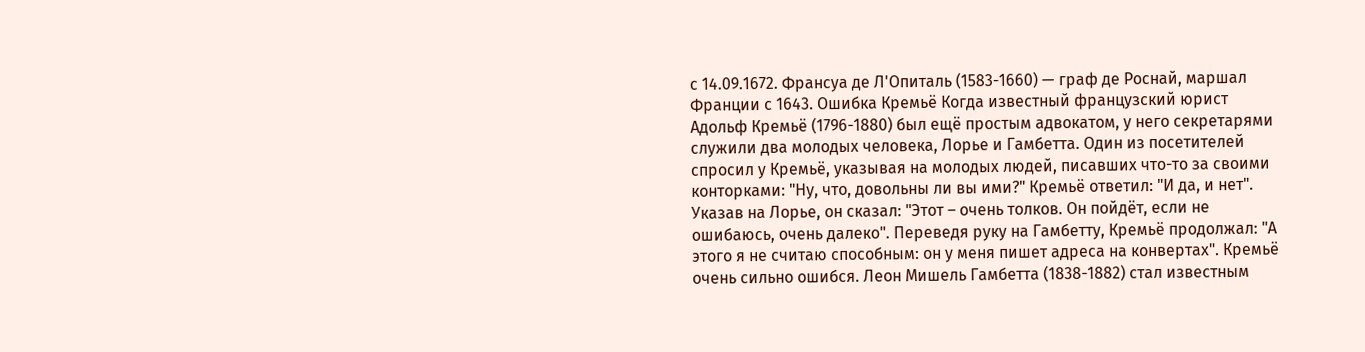с 14.09.1672. Франсуа де Л'Опиталь (1583-1660) — граф де Роснай, маршал Франции с 1643. Ошибка Кремьё Когда известный французский юрист Адольф Кремьё (1796-1880) был ещё простым адвокатом, у него секретарями служили два молодых человека, Лорье и Гамбетта. Один из посетителей спросил у Кремьё, указывая на молодых людей, писавших что-то за своими конторками: "Ну, что, довольны ли вы ими?" Кремьё ответил: "И да, и нет". Указав на Лорье, он сказал: "Этот – очень толков. Он пойдёт, если не ошибаюсь, очень далеко". Переведя руку на Гамбетту, Кремьё продолжал: "А этого я не считаю способным: он у меня пишет адреса на конвертах". Кремьё очень сильно ошибся. Леон Мишель Гамбетта (1838-1882) стал известным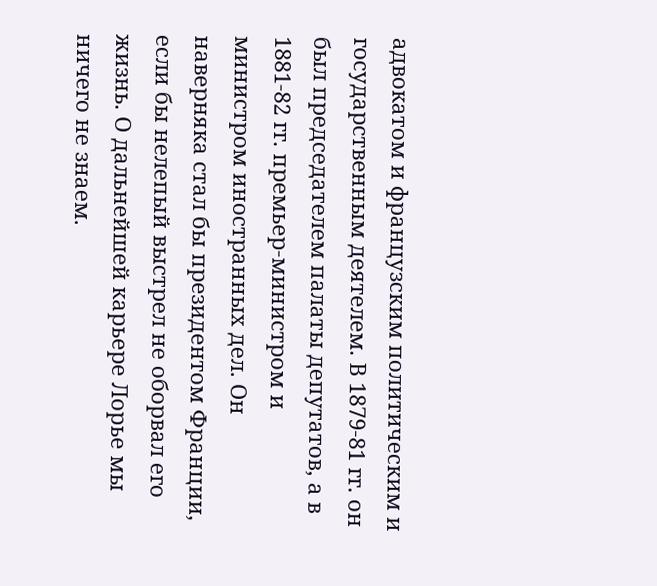адвокатом и французским политическим и государственным деятелем. В 1879-81 гг. он был председателем палаты депутатов, а в 1881-82 гг. премьер-министром и министром иностранных дел. Он наверняка стал бы президентом Франции, если бы нелепый выстрел не оборвал его жизнь. О дальнейшей карьере Лорье мы ничего не знаем.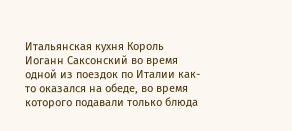Итальянская кухня Король Иоганн Саксонский во время одной из поездок по Италии как-то оказался на обеде, во время которого подавали только блюда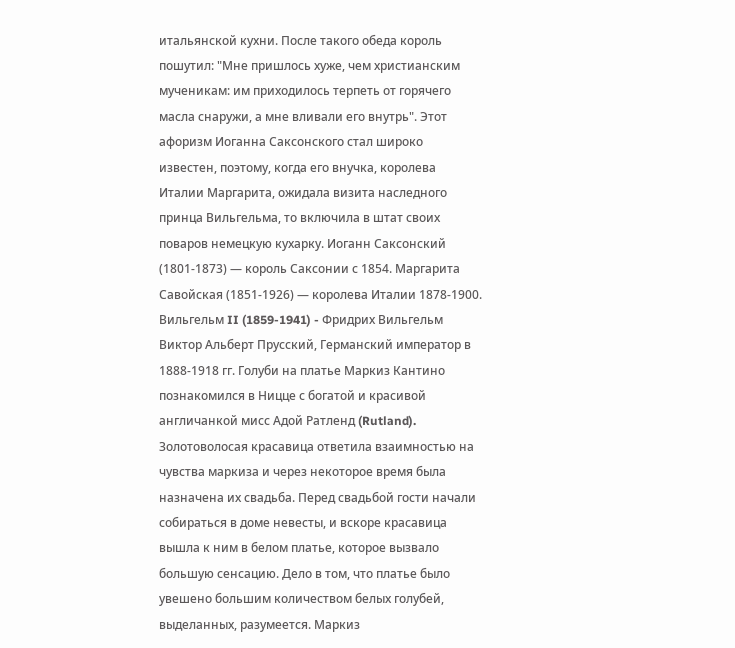итальянской кухни. После такого обеда король пошутил: "Мне пришлось хуже, чем христианским мученикам: им приходилось терпеть от горячего масла снаружи, а мне вливали его внутрь". Этот афоризм Иоганна Саксонского стал широко известен, поэтому, когда его внучка, королева Италии Маргарита, ожидала визита наследного принца Вильгельма, то включила в штат своих поваров немецкую кухарку. Иоганн Саксонский (1801-1873) — король Саксонии с 1854. Маргарита Савойская (1851-1926) — королева Италии 1878-1900. Вильгельм II (1859-1941) - Фридрих Вильгельм Виктор Альберт Прусский, Германский император в 1888-1918 гг. Голуби на платье Маркиз Кантино познакомился в Ницце с богатой и красивой англичанкой мисс Адой Ратленд (Rutland). Золотоволосая красавица ответила взаимностью на чувства маркиза и через некоторое время была назначена их свадьба. Перед свадьбой гости начали собираться в доме невесты, и вскоре красавица вышла к ним в белом платье, которое вызвало большую сенсацию. Дело в том, что платье было увешено большим количеством белых голубей, выделанных, разумеется. Маркиз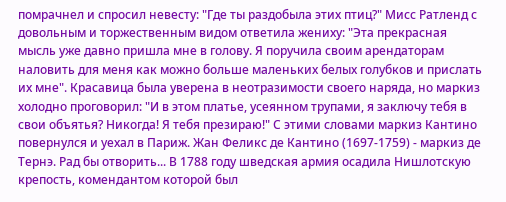помрачнел и спросил невесту: "Где ты раздобыла этих птиц?" Мисс Ратленд с довольным и торжественным видом ответила жениху: "Эта прекрасная мысль уже давно пришла мне в голову. Я поручила своим арендаторам наловить для меня как можно больше маленьких белых голубков и прислать их мне". Красавица была уверена в неотразимости своего наряда, но маркиз холодно проговорил: "И в этом платье, усеянном трупами, я заключу тебя в свои объятья? Никогда! Я тебя презираю!" С этими словами маркиз Кантино повернулся и уехал в Париж. Жан Феликс де Кантино (1697-1759) - маркиз де Тернэ. Рад бы отворить... В 1788 году шведская армия осадила Нишлотскую крепость, комендантом которой был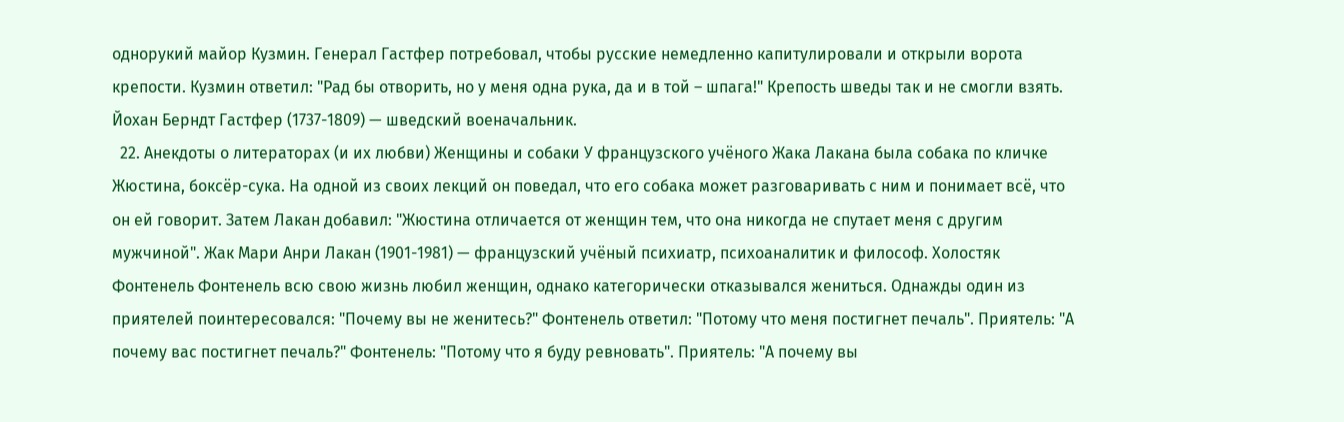однорукий майор Кузмин. Генерал Гастфер потребовал, чтобы русские немедленно капитулировали и открыли ворота крепости. Кузмин ответил: "Рад бы отворить, но у меня одна рука, да и в той – шпага!" Крепость шведы так и не смогли взять. Йохан Берндт Гастфер (1737-1809) — шведский военачальник.
  22. Анекдоты о литераторах (и их любви) Женщины и собаки У французского учёного Жака Лакана была собака по кличке Жюстина, боксёр-сука. На одной из своих лекций он поведал, что его собака может разговаривать с ним и понимает всё, что он ей говорит. Затем Лакан добавил: "Жюстина отличается от женщин тем, что она никогда не спутает меня с другим мужчиной". Жак Мари Анри Лакан (1901-1981) — французский учёный психиатр, психоаналитик и философ. Холостяк Фонтенель Фонтенель всю свою жизнь любил женщин, однако категорически отказывался жениться. Однажды один из приятелей поинтересовался: "Почему вы не женитесь?" Фонтенель ответил: "Потому что меня постигнет печаль". Приятель: "А почему вас постигнет печаль?" Фонтенель: "Потому что я буду ревновать". Приятель: "А почему вы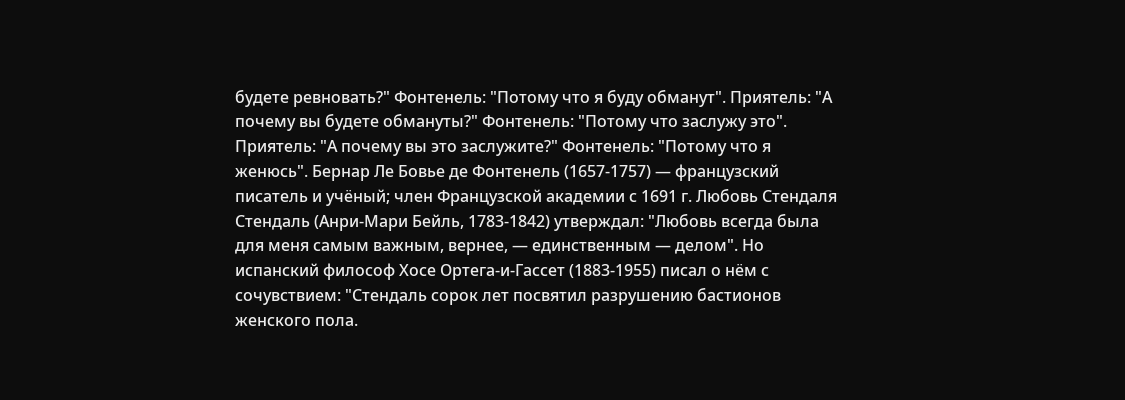будете ревновать?" Фонтенель: "Потому что я буду обманут". Приятель: "А почему вы будете обмануты?" Фонтенель: "Потому что заслужу это". Приятель: "А почему вы это заслужите?" Фонтенель: "Потому что я женюсь". Бернар Ле Бовье де Фонтенель (1657-1757) — французский писатель и учёный; член Французской академии с 1691 г. Любовь Стендаля Стендаль (Анри-Мари Бейль, 1783-1842) утверждал: "Любовь всегда была для меня самым важным, вернее, — единственным — делом". Но испанский философ Хосе Ортега-и-Гассет (1883-1955) писал о нём с сочувствием: "Стендаль сорок лет посвятил разрушению бастионов женского пола.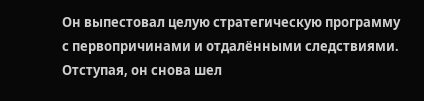Он выпестовал целую стратегическую программу с первопричинами и отдалёнными следствиями. Отступая, он снова шел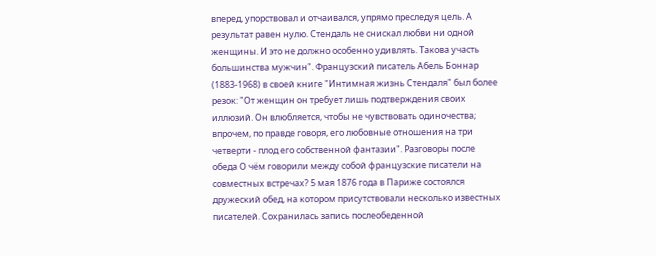вперед, упорствовал и отчаивался, упрямо преследуя цель. А результат равен нулю. Стендаль не снискал любви ни одной женщины. И это не должно особенно удивлять. Такова участь большинства мужчин". Французский писатель Абель Боннар (1883-1968) в своей книге "Интимная жизнь Стендаля" был более резок: "От женщин он требует лишь подтверждения своих иллюзий. Он влюбляется, чтобы не чувствовать одиночества; впрочем, по правде говоря, его любовные отношения на три четверти - плод его собственной фантазии". Разговоры после обеда О чём говорили между собой французские писатели на совместных встречах? 5 мая 1876 года в Париже состоялся дружеский обед, на котором присутствовали несколько известных писателей. Сохранилась запись послеобеденной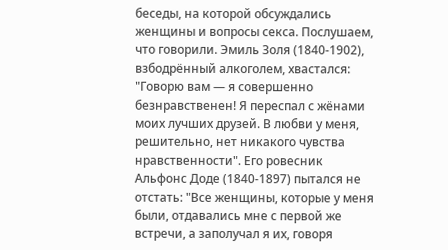беседы, на которой обсуждались женщины и вопросы секса. Послушаем, что говорили. Эмиль Золя (1840-1902), взбодрённый алкоголем, хвастался: "Говорю вам — я совершенно безнравственен! Я переспал с жёнами моих лучших друзей. В любви у меня, решительно, нет никакого чувства нравственности". Его ровесник Альфонс Доде (1840-1897) пытался не отстать: "Все женщины, которые у меня были, отдавались мне с первой же встречи, а заполучал я их, говоря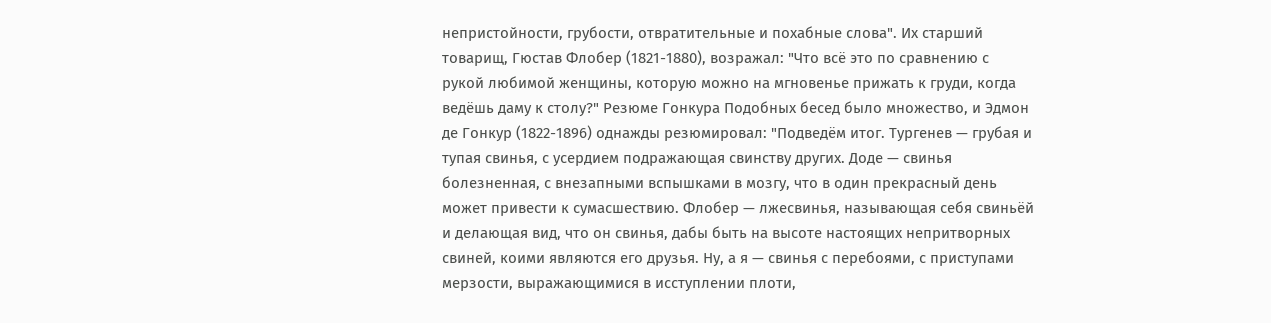непристойности, грубости, отвратительные и похабные слова". Их старший товарищ, Гюстав Флобер (1821-1880), возражал: "Что всё это по сравнению с рукой любимой женщины, которую можно на мгновенье прижать к груди, когда ведёшь даму к столу?" Резюме Гонкура Подобных бесед было множество, и Эдмон де Гонкур (1822-1896) однажды резюмировал: "Подведём итог. Тургенев — грубая и тупая свинья, с усердием подражающая свинству других. Доде — свинья болезненная, с внезапными вспышками в мозгу, что в один прекрасный день может привести к сумасшествию. Флобер — лжесвинья, называющая себя свиньёй и делающая вид, что он свинья, дабы быть на высоте настоящих непритворных свиней, коими являются его друзья. Ну, а я — свинья с перебоями, с приступами мерзости, выражающимися в исступлении плоти,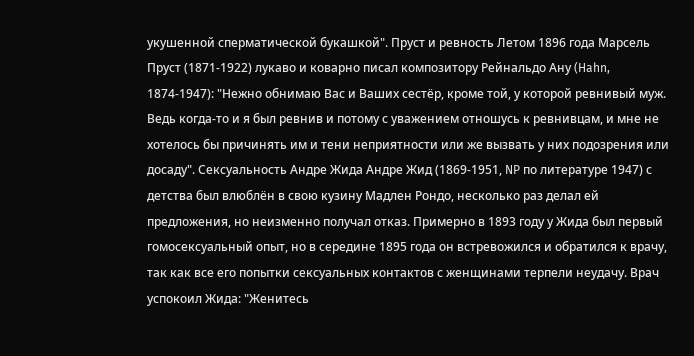укушенной сперматической букашкой". Пруст и ревность Летом 1896 года Марсель Пруст (1871-1922) лукаво и коварно писал композитору Рейнальдо Ану (Hahn, 1874-1947): "Нежно обнимаю Вас и Ваших сестёр, кроме той, у которой ревнивый муж. Ведь когда-то и я был ревнив и потому с уважением отношусь к ревнивцам, и мне не хотелось бы причинять им и тени неприятности или же вызвать у них подозрения или досаду". Сексуальность Андре Жида Андре Жид (1869-1951, NP по литературе 1947) с детства был влюблён в свою кузину Мадлен Рондо, несколько раз делал ей предложения, но неизменно получал отказ. Примерно в 1893 году у Жида был первый гомосексуальный опыт, но в середине 1895 года он встревожился и обратился к врачу, так как все его попытки сексуальных контактов с женщинами терпели неудачу. Врач успокоил Жида: "Женитесь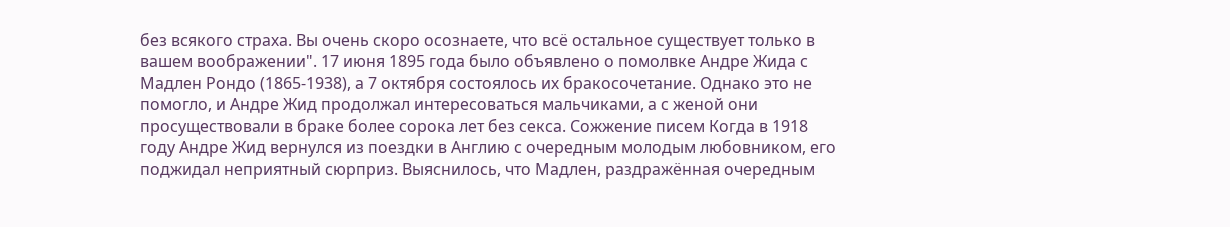без всякого страха. Вы очень скоро осознаете, что всё остальное существует только в вашем воображении". 17 июня 1895 года было объявлено о помолвке Андре Жида с Мадлен Рондо (1865-1938), а 7 октября состоялось их бракосочетание. Однако это не помогло, и Андре Жид продолжал интересоваться мальчиками, а с женой они просуществовали в браке более сорока лет без секса. Сожжение писем Когда в 1918 году Андре Жид вернулся из поездки в Англию с очередным молодым любовником, его поджидал неприятный сюрприз. Выяснилось, что Мадлен, раздражённая очередным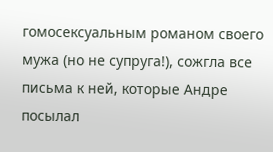гомосексуальным романом своего мужа (но не супруга!), сожгла все письма к ней, которые Андре посылал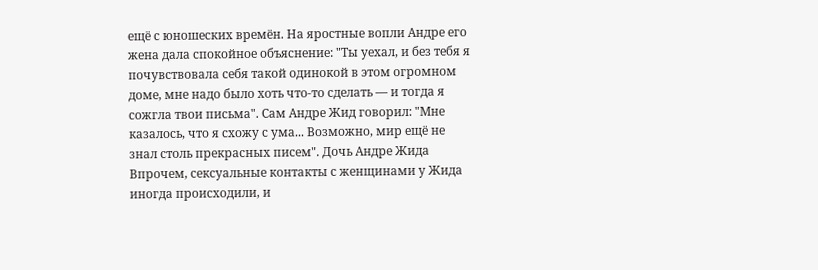ещё с юношеских времён. На яростные вопли Андре его жена дала спокойное объяснение: "Ты уехал, и без тебя я почувствовала себя такой одинокой в этом огромном доме, мне надо было хоть что-то сделать — и тогда я сожгла твои письма". Сам Андре Жид говорил: "Мне казалось, что я схожу с ума... Возможно, мир ещё не знал столь прекрасных писем". Дочь Андре Жида Впрочем, сексуальные контакты с женщинами у Жида иногда происходили, и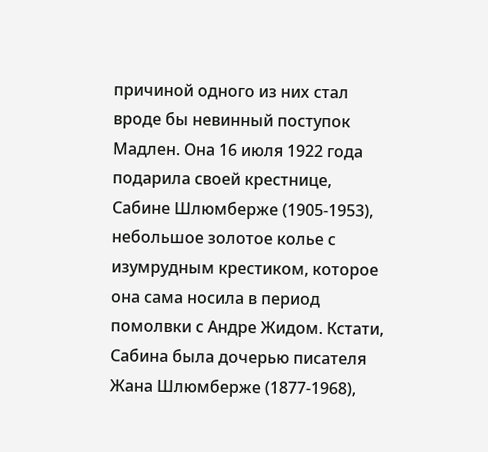причиной одного из них стал вроде бы невинный поступок Мадлен. Она 16 июля 1922 года подарила своей крестнице, Сабине Шлюмберже (1905-1953), небольшое золотое колье с изумрудным крестиком, которое она сама носила в период помолвки с Андре Жидом. Кстати, Сабина была дочерью писателя Жана Шлюмберже (1877-1968),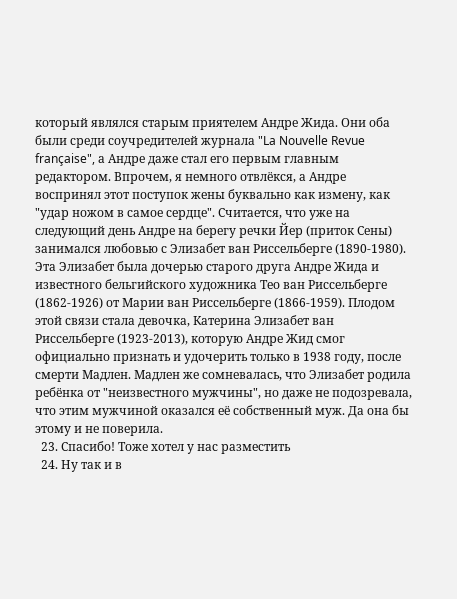который являлся старым приятелем Андре Жида. Они оба были среди соучредителей журнала "La Nouvelle Revue française", а Андре даже стал его первым главным редактором. Впрочем, я немного отвлёкся, а Андре воспринял этот поступок жены буквально как измену, как "удар ножом в самое сердце". Считается, что уже на следующий день Андре на берегу речки Йер (приток Сены) занимался любовью с Элизабет ван Риссельберге (1890-1980). Эта Элизабет была дочерью старого друга Андре Жида и известного бельгийского художника Тео ван Риссельберге (1862-1926) от Марии ван Риссельберге (1866-1959). Плодом этой связи стала девочка, Катерина Элизабет ван Риссельберге (1923-2013), которую Андре Жид смог официально признать и удочерить только в 1938 году, после смерти Мадлен. Мадлен же сомневалась, что Элизабет родила ребёнка от "неизвестного мужчины", но даже не подозревала, что этим мужчиной оказался её собственный муж. Да она бы этому и не поверила.
  23. Спасибо! Тоже хотел у нас разместить
  24. Ну так и в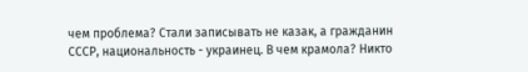чем проблема? Стали записывать не казак, а гражданин СССР, национальность - украинец. В чем крамола? Никто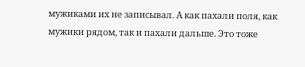мужиками их не записывал. А как пахали поля, как мужики рядом, так и пахали дальше. Это тоже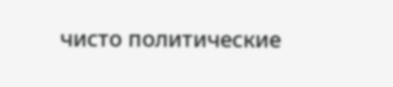чисто политические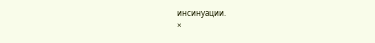инсинуации.
×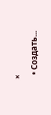×
  • Создать...